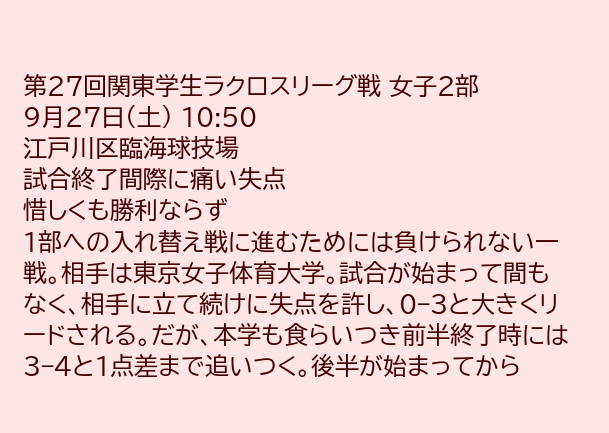第27回関東学生ラクロスリーグ戦 女子2部
9月27日(土) 10:50
江戸川区臨海球技場
試合終了間際に痛い失点
惜しくも勝利ならず
1部への入れ替え戦に進むためには負けられない一戦。相手は東京女子体育大学。試合が始まって間もなく、相手に立て続けに失点を許し、0−3と大きくリードされる。だが、本学も食らいつき前半終了時には3−4と1点差まで追いつく。後半が始まってから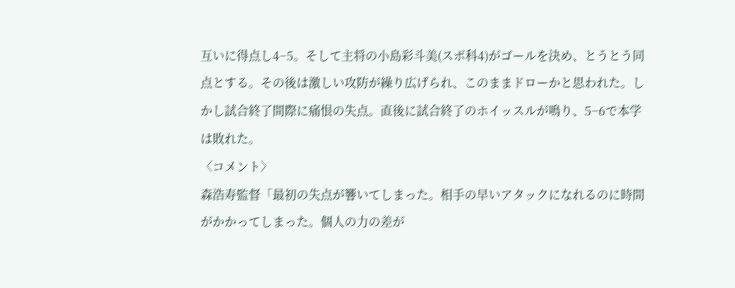互いに得点し4−5。そして主将の小島彩斗美(スポ科4)がゴールを決め、とうとう同点とする。その後は激しい攻防が繰り広げられ、このままドローかと思われた。しかし試合終了間際に痛恨の失点。直後に試合終了のホイッスルが鳴り、5−6で本学は敗れた。
〈コメント〉
森浩寿監督「最初の失点が響いてしまった。相手の早いアタックになれるのに時間がかかってしまった。個人の力の差が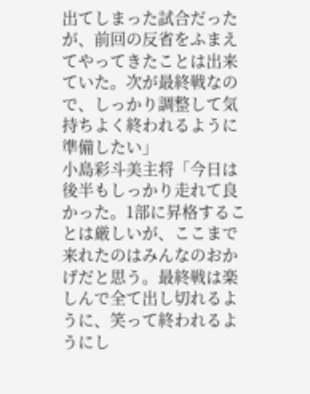出てしまった試合だったが、前回の反省をふまえてやってきたことは出来ていた。次が最終戦なので、しっかり調整して気持ちよく終われるように準備したい」
小島彩斗美主将「今日は後半もしっかり走れて良かった。1部に昇格することは厳しいが、ここまで来れたのはみんなのおかげだと思う。最終戦は楽しんで全て出し切れるように、笑って終われるようにし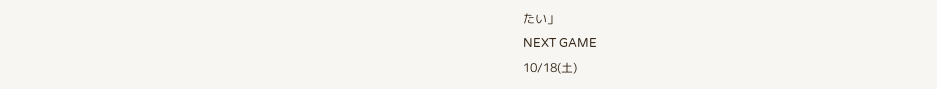たい」
NEXT GAME
10/18(土)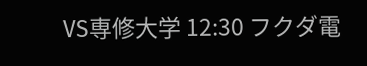VS専修大学 12:30 フクダ電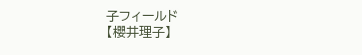子フィールド
【櫻井理子】